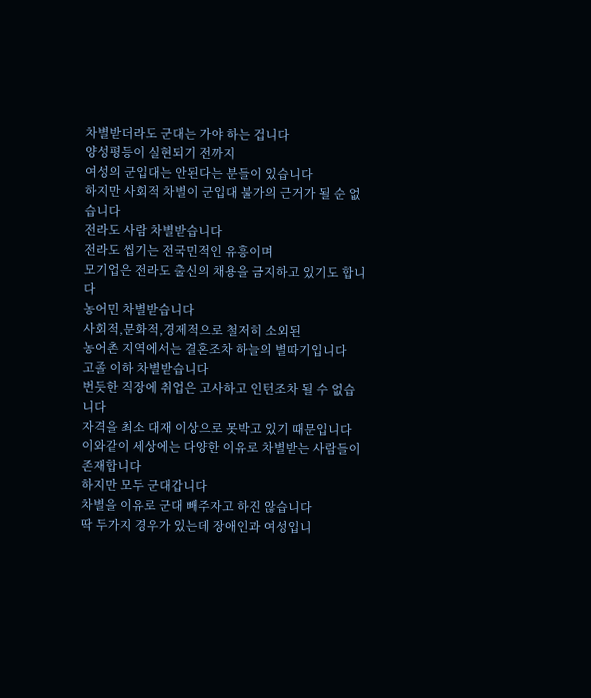차별받더라도 군대는 가야 하는 겁니다
양성평등이 실현되기 전까지
여성의 군입대는 안된다는 분들이 있습니다
하지만 사회적 차별이 군입대 불가의 근거가 될 순 없습니다
전라도 사람 차별받습니다
전라도 씹기는 전국민적인 유흥이며
모기업은 전라도 출신의 채용을 금지하고 있기도 합니다
농어민 차별받습니다
사회적,문화적,경제적으로 철저히 소외된
농어촌 지역에서는 결혼조차 하늘의 별따기입니다
고졸 이하 차별받습니다
번듯한 직장에 취업은 고사하고 인턴조차 될 수 없습니다
자격을 최소 대재 이상으로 못박고 있기 때문입니다
이와같이 세상에는 다양한 이유로 차별받는 사람들이 존재합니다
하지만 모두 군대갑니다
차별을 이유로 군대 빼주자고 하진 않습니다
딱 두가지 경우가 있는데 장애인과 여성입니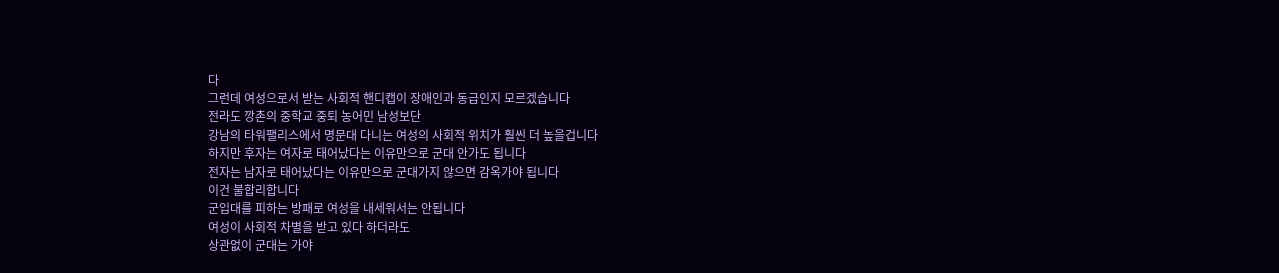다
그런데 여성으로서 받는 사회적 핸디캡이 장애인과 동급인지 모르겠습니다
전라도 깡촌의 중학교 중퇴 농어민 남성보단
강남의 타워팰리스에서 명문대 다니는 여성의 사회적 위치가 훨씬 더 높을겁니다
하지만 후자는 여자로 태어났다는 이유만으로 군대 안가도 됩니다
전자는 남자로 태어났다는 이유만으로 군대가지 않으면 감옥가야 됩니다
이건 불합리합니다
군입대를 피하는 방패로 여성을 내세워서는 안됩니다
여성이 사회적 차별을 받고 있다 하더라도
상관없이 군대는 가야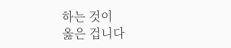하는 것이
옳은 겁니다